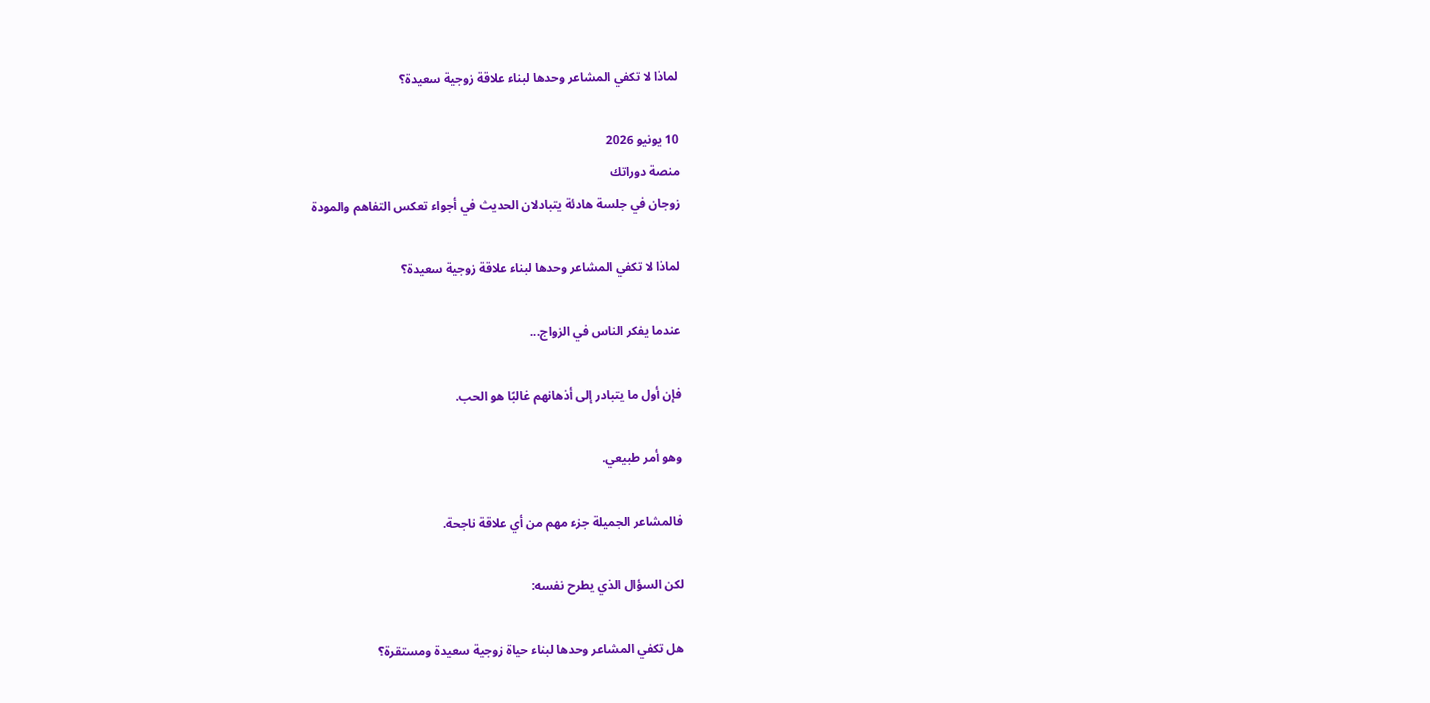لماذا لا تكفي المشاعر وحدها لبناء علاقة زوجية سعيدة؟

10 يونيو 2026
منصة دوراتك
زوجان في جلسة هادئة يتبادلان الحديث في أجواء تعكس التفاهم والمودة

لماذا لا تكفي المشاعر وحدها لبناء علاقة زوجية سعيدة؟

عندما يفكر الناس في الزواج...

فإن أول ما يتبادر إلى أذهانهم غالبًا هو الحب.

وهو أمر طبيعي.

فالمشاعر الجميلة جزء مهم من أي علاقة ناجحة.

لكن السؤال الذي يطرح نفسه:

هل تكفي المشاعر وحدها لبناء حياة زوجية سعيدة ومستقرة؟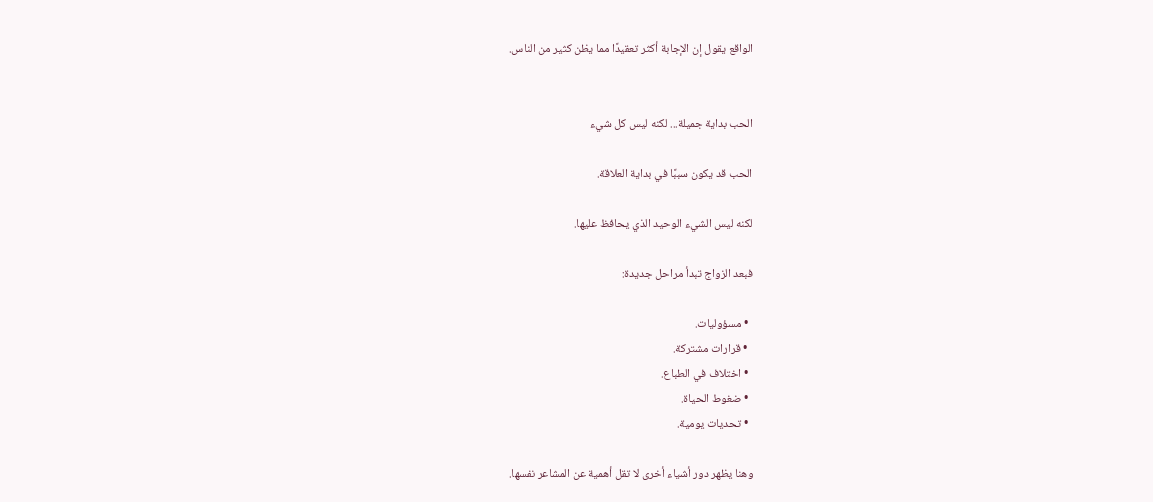الواقع يقول إن الإجابة أكثر تعقيدًا مما يظن كثير من الناس.


الحب بداية جميلة... لكنه ليس كل شيء

الحب قد يكون سببًا في بداية العلاقة.

لكنه ليس الشيء الوحيد الذي يحافظ عليها.

فبعد الزواج تبدأ مراحل جديدة:

  • مسؤوليات.
  • قرارات مشتركة.
  • اختلاف في الطباع.
  • ضغوط الحياة.
  • تحديات يومية.

وهنا يظهر دور أشياء أخرى لا تقل أهمية عن المشاعر نفسها.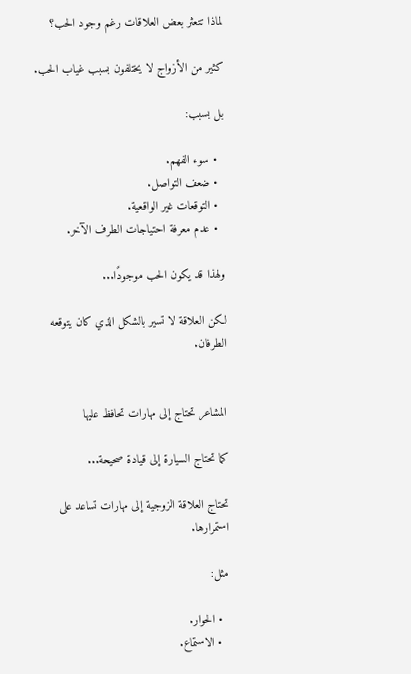لماذا تتعثر بعض العلاقات رغم وجود الحب؟

كثير من الأزواج لا يختلفون بسبب غياب الحب.

بل بسبب:

  • سوء الفهم.
  • ضعف التواصل.
  • التوقعات غير الواقعية.
  • عدم معرفة احتياجات الطرف الآخر.

ولهذا قد يكون الحب موجودًا...

لكن العلاقة لا تسير بالشكل الذي كان يتوقعه الطرفان.


المشاعر تحتاج إلى مهارات تحافظ عليها

كما تحتاج السيارة إلى قيادة صحيحة...

تحتاج العلاقة الزوجية إلى مهارات تساعد على استمرارها.

مثل:

  • الحوار.
  • الاستماع.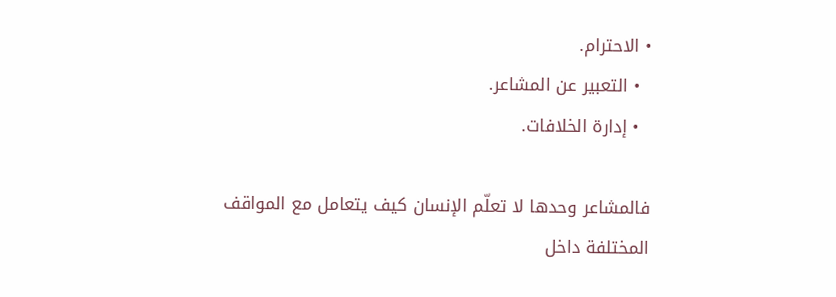• الاحترام.
  • التعبير عن المشاعر.
  • إدارة الخلافات.

فالمشاعر وحدها لا تعلّم الإنسان كيف يتعامل مع المواقف المختلفة داخل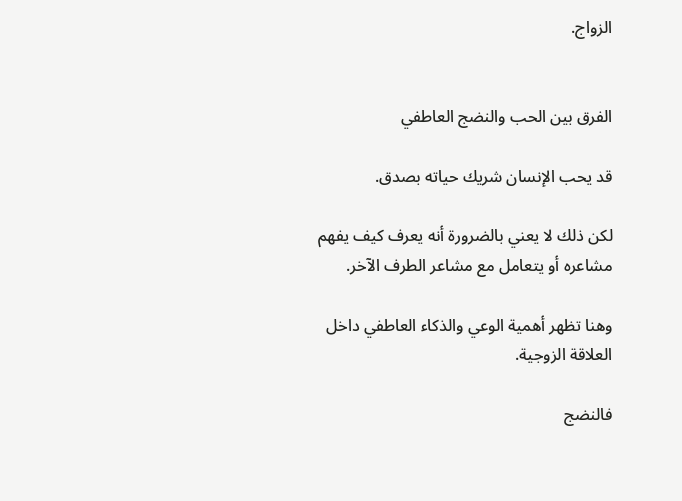الزواج.


الفرق بين الحب والنضج العاطفي

قد يحب الإنسان شريك حياته بصدق.

لكن ذلك لا يعني بالضرورة أنه يعرف كيف يفهم مشاعره أو يتعامل مع مشاعر الطرف الآخر.

وهنا تظهر أهمية الوعي والذكاء العاطفي داخل العلاقة الزوجية.

فالنضج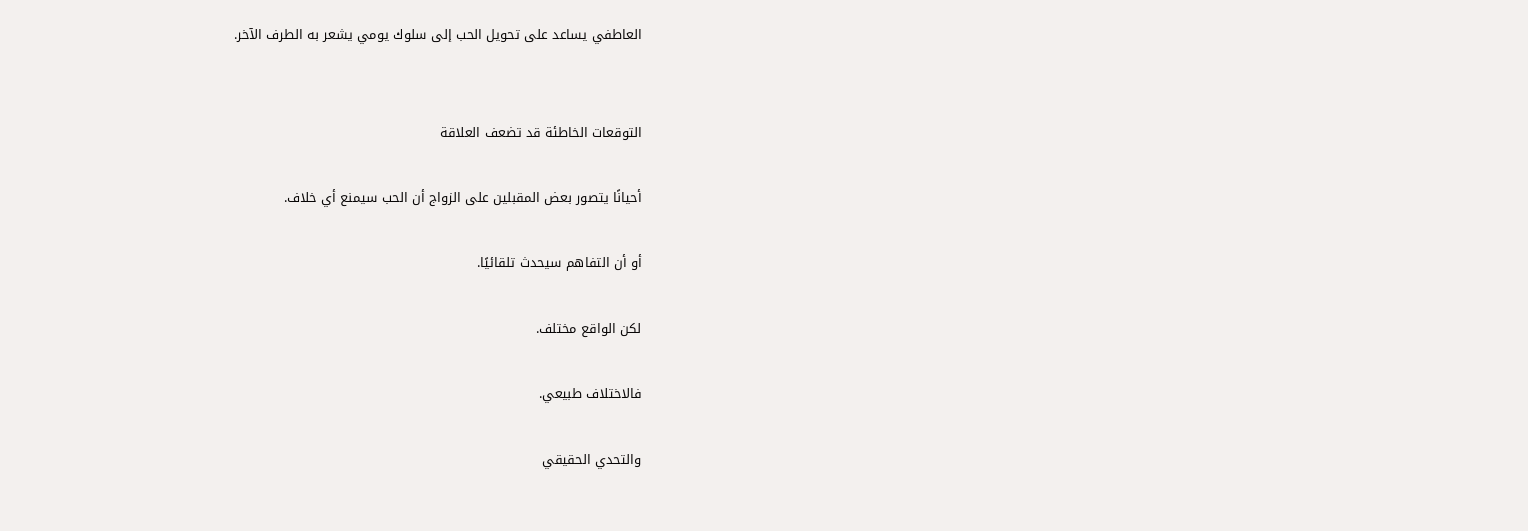العاطفي يساعد على تحويل الحب إلى سلوك يومي يشعر به الطرف الآخر.


التوقعات الخاطئة قد تضعف العلاقة

أحيانًا يتصور بعض المقبلين على الزواج أن الحب سيمنع أي خلاف.

أو أن التفاهم سيحدث تلقائيًا.

لكن الواقع مختلف.

فالاختلاف طبيعي.

والتحدي الحقيقي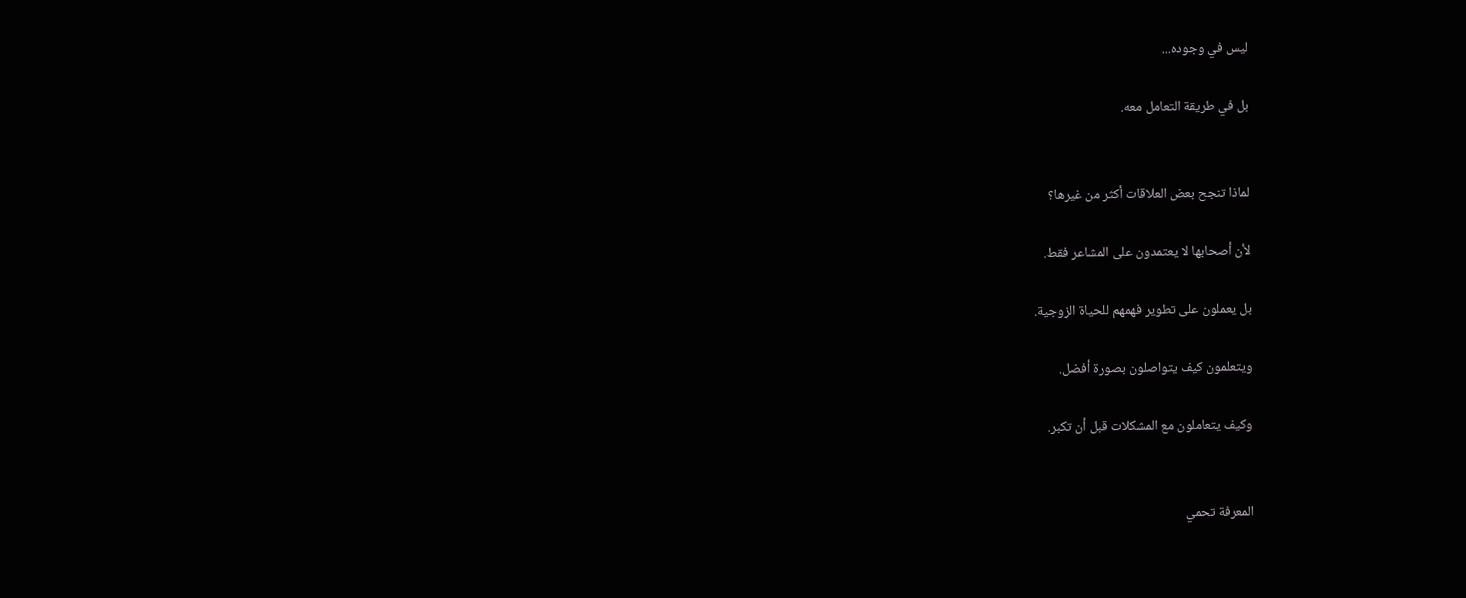ليس في وجوده...

بل في طريقة التعامل معه.


لماذا تنجح بعض العلاقات أكثر من غيرها؟

لأن أصحابها لا يعتمدون على المشاعر فقط.

بل يعملون على تطوير فهمهم للحياة الزوجية.

ويتعلمون كيف يتواصلون بصورة أفضل.

وكيف يتعاملون مع المشكلات قبل أن تكبر.


المعرفة تحمي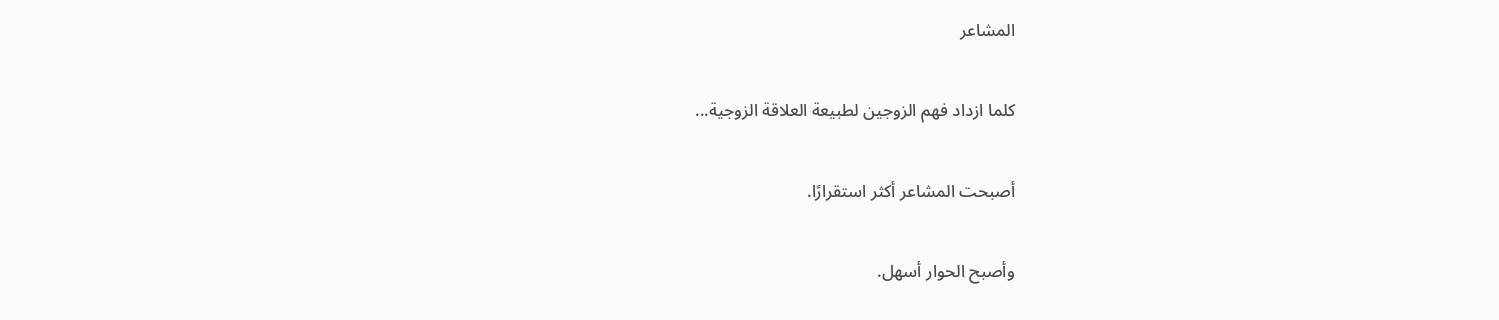المشاعر

كلما ازداد فهم الزوجين لطبيعة العلاقة الزوجية...

أصبحت المشاعر أكثر استقرارًا.

وأصبح الحوار أسهل.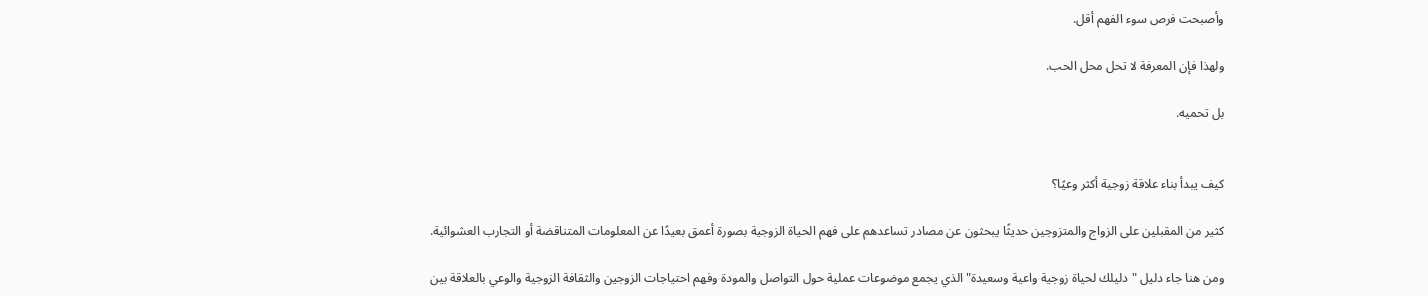وأصبحت فرص سوء الفهم أقل.

ولهذا فإن المعرفة لا تحل محل الحب.

بل تحميه.


كيف يبدأ بناء علاقة زوجية أكثر وعيًا؟

كثير من المقبلين على الزواج والمتزوجين حديثًا يبحثون عن مصادر تساعدهم على فهم الحياة الزوجية بصورة أعمق بعيدًا عن المعلومات المتناقضة أو التجارب العشوائية.

ومن هنا جاء دليل "دليلك لحياة زوجية واعية وسعيدة" الذي يجمع موضوعات عملية حول التواصل والمودة وفهم احتياجات الزوجين والثقافة الزوجية والوعي بالعلاقة بين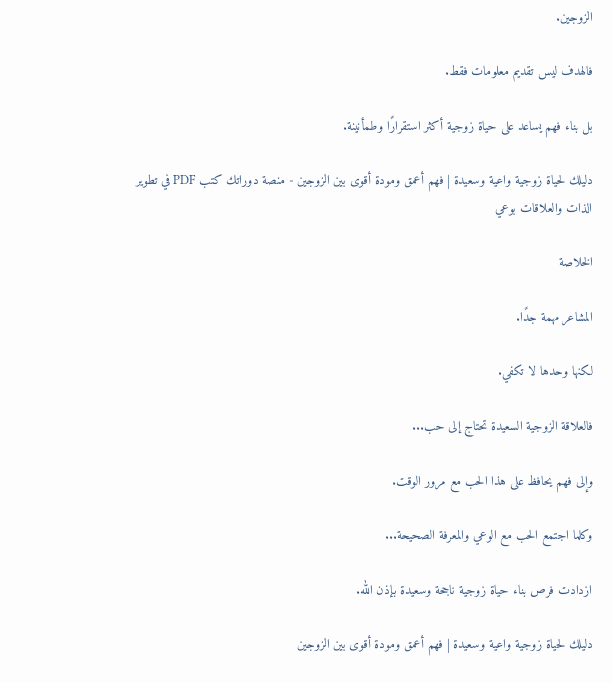الزوجين.

فالهدف ليس تقديم معلومات فقط.

بل بناء فهم يساعد على حياة زوجية أكثر استقرارًا وطمأنينة.

دليلك لحياة زوجية واعية وسعيدة | فهم أعمق ومودة أقوى بين الزوجين - منصة دوراتك كتب PDF في تطوير الذات والعلاقات بوعي

الخلاصة

المشاعر مهمة جدًا.

لكنها وحدها لا تكفي.

فالعلاقة الزوجية السعيدة تحتاج إلى حب...

وإلى فهم يحافظ على هذا الحب مع مرور الوقت.

وكلما اجتمع الحب مع الوعي والمعرفة الصحيحة...

ازدادت فرص بناء حياة زوجية ناجحة وسعيدة بإذن الله.

دليلك لحياة زوجية واعية وسعيدة | فهم أعمق ومودة أقوى بين الزوجين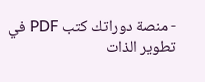- منصة دوراتك كتب PDF في تطوير الذات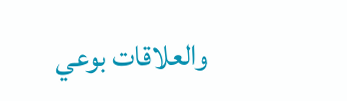والعلاقات بوعي